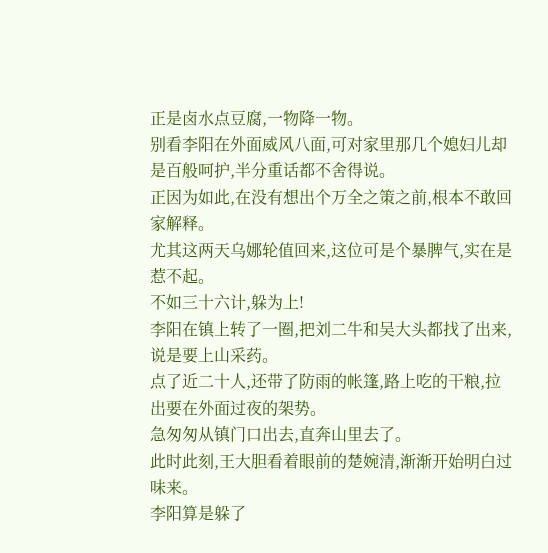正是卤水点豆腐,一物降一物。
别看李阳在外面威风八面,可对家里那几个媳妇儿却是百般呵护,半分重话都不舍得说。
正因为如此,在没有想出个万全之策之前,根本不敢回家解释。
尤其这两天乌娜轮值回来,这位可是个暴脾气,实在是惹不起。
不如三十六计,躲为上!
李阳在镇上转了一圈,把刘二牛和吴大头都找了出来,说是要上山采药。
点了近二十人,还带了防雨的帐篷,路上吃的干粮,拉出要在外面过夜的架势。
急匆匆从镇门口出去,直奔山里去了。
此时此刻,王大胆看着眼前的楚婉清,渐渐开始明白过味来。
李阳算是躲了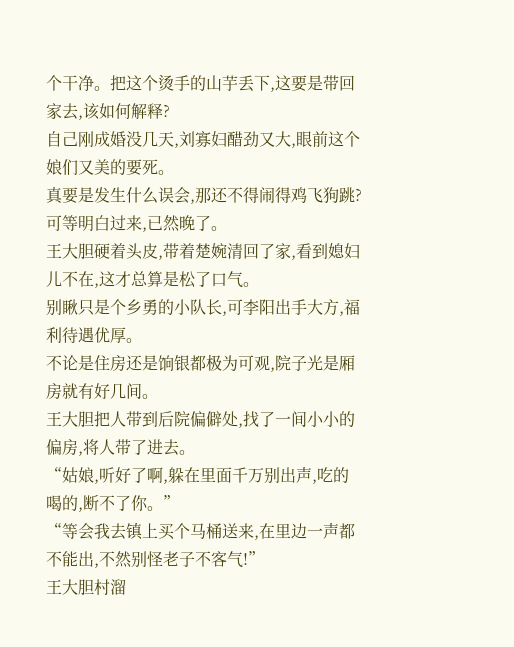个干净。把这个烫手的山芋丢下,这要是带回家去,该如何解释?
自己刚成婚没几天,刘寡妇醋劲又大,眼前这个娘们又美的要死。
真要是发生什么误会,那还不得闹得鸡飞狗跳?
可等明白过来,已然晚了。
王大胆硬着头皮,带着楚婉清回了家,看到媳妇儿不在,这才总算是松了口气。
别瞅只是个乡勇的小队长,可李阳出手大方,福利待遇优厚。
不论是住房还是饷银都极为可观,院子光是厢房就有好几间。
王大胆把人带到后院偏僻处,找了一间小小的偏房,将人带了进去。
“姑娘,听好了啊,躲在里面千万别出声,吃的喝的,断不了你。”
“等会我去镇上买个马桶送来,在里边一声都不能出,不然别怪老子不客气!”
王大胆村溜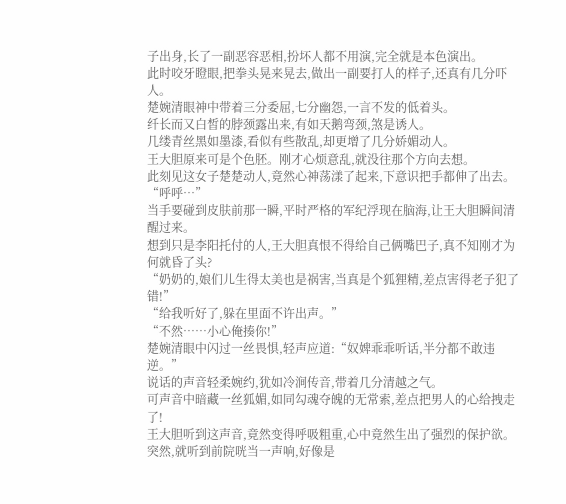子出身,长了一副恶容恶相,扮坏人都不用演,完全就是本色演出。
此时咬牙瞪眼,把拳头晃来晃去,做出一副要打人的样子,还真有几分吓人。
楚婉清眼神中带着三分委屈,七分幽怨,一言不发的低着头。
纤长而又白皙的脖颈露出来,有如天鹅弯颈,煞是诱人。
几缕青丝黑如墨漆,看似有些散乱,却更增了几分娇媚动人。
王大胆原来可是个色胚。刚才心烦意乱,就没往那个方向去想。
此刻见这女子楚楚动人,竟然心神荡漾了起来,下意识把手都伸了出去。
“呼呼…”
当手要碰到皮肤前那一瞬,平时严格的军纪浮现在脑海,让王大胆瞬间清醒过来。
想到只是李阳托付的人,王大胆真恨不得给自己俩嘴巴子,真不知刚才为何就昏了头?
“奶奶的,娘们儿生得太美也是祸害,当真是个狐狸精,差点害得老子犯了错!”
“给我听好了,躲在里面不许出声。”
“不然……小心俺揍你!”
楚婉清眼中闪过一丝畏惧,轻声应道:“奴婢乖乖听话,半分都不敢违逆。”
说话的声音轻柔婉约,犹如冷涧传音,带着几分清越之气。
可声音中暗藏一丝狐媚,如同勾魂夺魄的无常索,差点把男人的心给拽走了!
王大胆听到这声音,竟然变得呼吸粗重,心中竟然生出了强烈的保护欲。
突然,就听到前院咣当一声响,好像是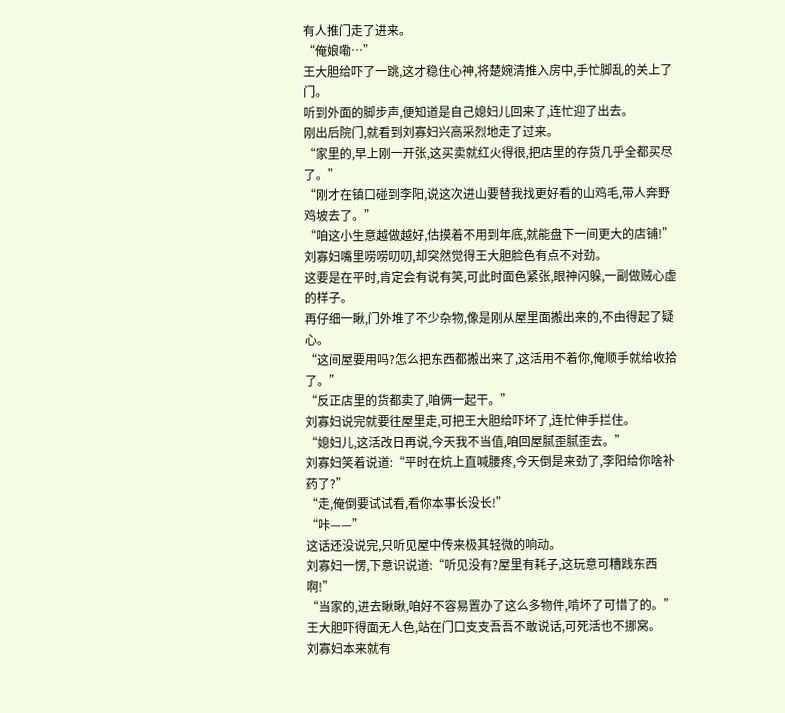有人推门走了进来。
“俺娘嘞…”
王大胆给吓了一跳,这才稳住心神,将楚婉清推入房中,手忙脚乱的关上了门。
听到外面的脚步声,便知道是自己媳妇儿回来了,连忙迎了出去。
刚出后院门,就看到刘寡妇兴高采烈地走了过来。
“家里的,早上刚一开张,这买卖就红火得很,把店里的存货几乎全都买尽了。”
“刚才在镇口碰到李阳,说这次进山要替我找更好看的山鸡毛,带人奔野鸡坡去了。”
“咱这小生意越做越好,估摸着不用到年底,就能盘下一间更大的店铺!”
刘寡妇嘴里唠唠叨叨,却突然觉得王大胆脸色有点不对劲。
这要是在平时,肯定会有说有笑,可此时面色紧张,眼神闪躲,一副做贼心虚的样子。
再仔细一瞅,门外堆了不少杂物,像是刚从屋里面搬出来的,不由得起了疑心。
“这间屋要用吗?怎么把东西都搬出来了,这活用不着你,俺顺手就给收拾了。”
“反正店里的货都卖了,咱俩一起干。”
刘寡妇说完就要往屋里走,可把王大胆给吓坏了,连忙伸手拦住。
“媳妇儿,这活改日再说,今天我不当值,咱回屋腻歪腻歪去。”
刘寡妇笑着说道:“平时在炕上直喊腰疼,今天倒是来劲了,李阳给你啥补药了?”
“走,俺倒要试试看,看你本事长没长!”
“咔——”
这话还没说完,只听见屋中传来极其轻微的响动。
刘寡妇一愣,下意识说道:“听见没有?屋里有耗子,这玩意可糟践东西啊!”
“当家的,进去瞅瞅,咱好不容易置办了这么多物件,啃坏了可惜了的。”
王大胆吓得面无人色,站在门口支支吾吾不敢说话,可死活也不挪窝。
刘寡妇本来就有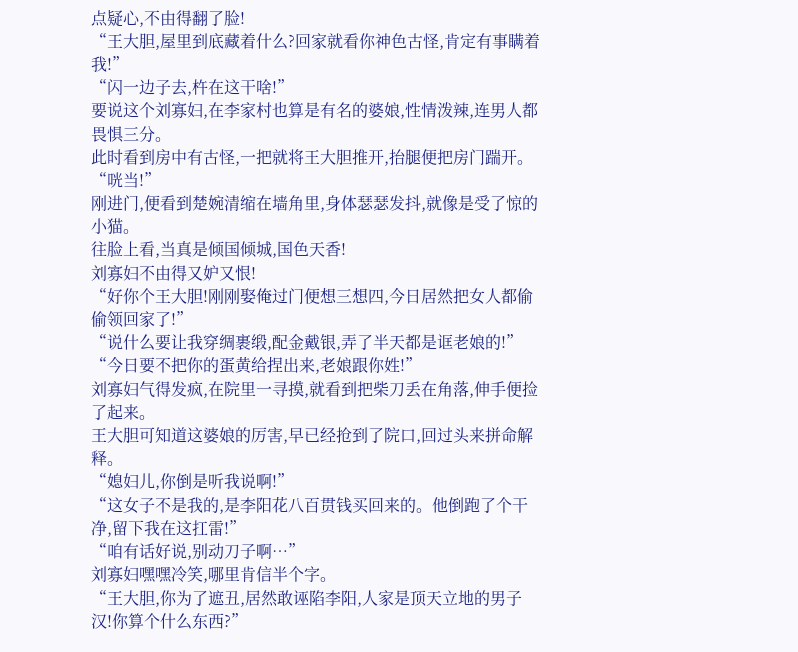点疑心,不由得翻了脸!
“王大胆,屋里到底藏着什么?回家就看你神色古怪,肯定有事瞒着我!”
“闪一边子去,杵在这干啥!”
要说这个刘寡妇,在李家村也算是有名的婆娘,性情泼辣,连男人都畏惧三分。
此时看到房中有古怪,一把就将王大胆推开,抬腿便把房门踹开。
“咣当!”
刚进门,便看到楚婉清缩在墙角里,身体瑟瑟发抖,就像是受了惊的小猫。
往脸上看,当真是倾国倾城,国色天香!
刘寡妇不由得又妒又恨!
“好你个王大胆!刚刚娶俺过门便想三想四,今日居然把女人都偷偷领回家了!”
“说什么要让我穿绸裹缎,配金戴银,弄了半天都是诓老娘的!”
“今日要不把你的蛋黄给捏出来,老娘跟你姓!”
刘寡妇气得发疯,在院里一寻摸,就看到把柴刀丢在角落,伸手便捡了起来。
王大胆可知道这婆娘的厉害,早已经抢到了院口,回过头来拼命解释。
“媳妇儿,你倒是听我说啊!”
“这女子不是我的,是李阳花八百贯钱买回来的。他倒跑了个干净,留下我在这扛雷!”
“咱有话好说,别动刀子啊…”
刘寡妇嘿嘿冷笑,哪里肯信半个字。
“王大胆,你为了遮丑,居然敢诬陷李阳,人家是顶天立地的男子汉!你算个什么东西?”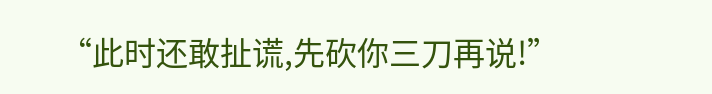“此时还敢扯谎,先砍你三刀再说!”